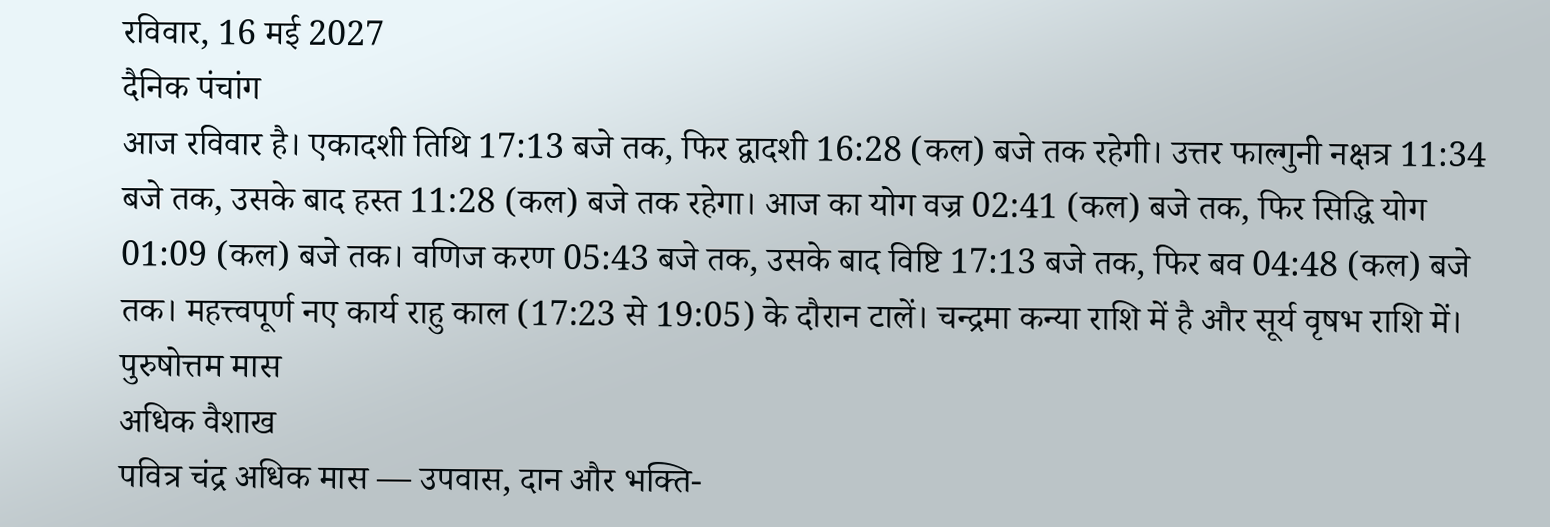रविवार, 16 मई 2027
दैनिक पंचांग
आज रविवार है। एकादशी तिथि 17:13 बजे तक, फिर द्वादशी 16:28 (कल) बजे तक रहेगी। उत्तर फाल्गुनी नक्षत्र 11:34 बजे तक, उसके बाद हस्त 11:28 (कल) बजे तक रहेगा। आज का योग वज्र 02:41 (कल) बजे तक, फिर सिद्धि योग 01:09 (कल) बजे तक। वणिज करण 05:43 बजे तक, उसके बाद विष्टि 17:13 बजे तक, फिर बव 04:48 (कल) बजे तक। महत्त्वपूर्ण नए कार्य राहु काल (17:23 से 19:05) के दौरान टालें। चन्द्रमा कन्या राशि में है और सूर्य वृषभ राशि में।
पुरुषोत्तम मास
अधिक वैशाख
पवित्र चंद्र अधिक मास — उपवास, दान और भक्ति-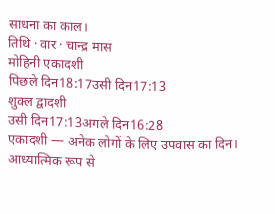साधना का काल।
तिथि · वार · चान्द्र मास
मोहिनी एकादशी
पिछले दिन18:17उसी दिन17:13
शुक्ल द्वादशी
उसी दिन17:13अगले दिन16:28
एकादशी — अनेक लोगों के लिए उपवास का दिन। आध्यात्मिक रूप से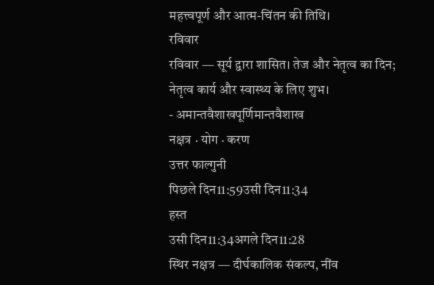महत्त्वपूर्ण और आत्म-चिंतन की तिथि।
रविवार
रविवार — सूर्य द्वारा शासित। तेज और नेतृत्व का दिन; नेतृत्व कार्य और स्वास्थ्य के लिए शुभ।
- अमान्तवैशाखपूर्णिमान्तवैशाख
नक्षत्र · योग · करण
उत्तर फाल्गुनी
पिछले दिन11:59उसी दिन11:34
हस्त
उसी दिन11:34अगले दिन11:28
स्थिर नक्षत्र — दीर्घकालिक संकल्प, नींव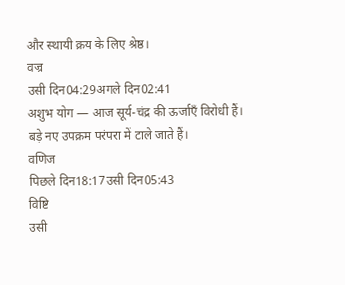और स्थायी क्रय के लिए श्रेष्ठ।
वज्र
उसी दिन04:29अगले दिन02:41
अशुभ योग — आज सूर्य-चंद्र की ऊर्जाएँ विरोधी हैं। बड़े नए उपक्रम परंपरा में टाले जाते हैं।
वणिज
पिछले दिन18:17उसी दिन05:43
विष्टि
उसी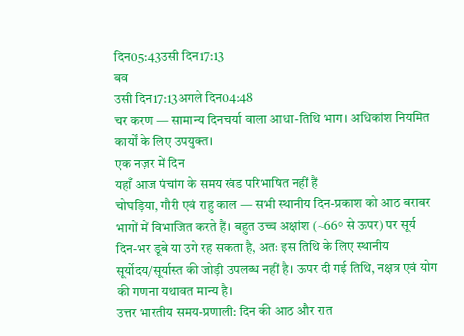दिन05:43उसी दिन17:13
बव
उसी दिन17:13अगले दिन04:48
चर करण — सामान्य दिनचर्या वाला आधा-तिथि भाग। अधिकांश नियमित कार्यों के लिए उपयुक्त।
एक नज़र में दिन
यहाँ आज पंचांग के समय खंड परिभाषित नहीं हैं
चोघड़िया, गौरी एवं राहु काल — सभी स्थानीय दिन-प्रकाश को आठ बराबर भागों में विभाजित करते हैं। बहुत उच्च अक्षांश (~66° से ऊपर) पर सूर्य दिन-भर डूबे या उगे रह सकता है, अतः इस तिथि के लिए स्थानीय सूर्योदय/सूर्यास्त की जोड़ी उपलब्ध नहीं है। ऊपर दी गई तिथि, नक्षत्र एवं योग की गणना यथावत मान्य है।
उत्तर भारतीय समय-प्रणाली: दिन की आठ और रात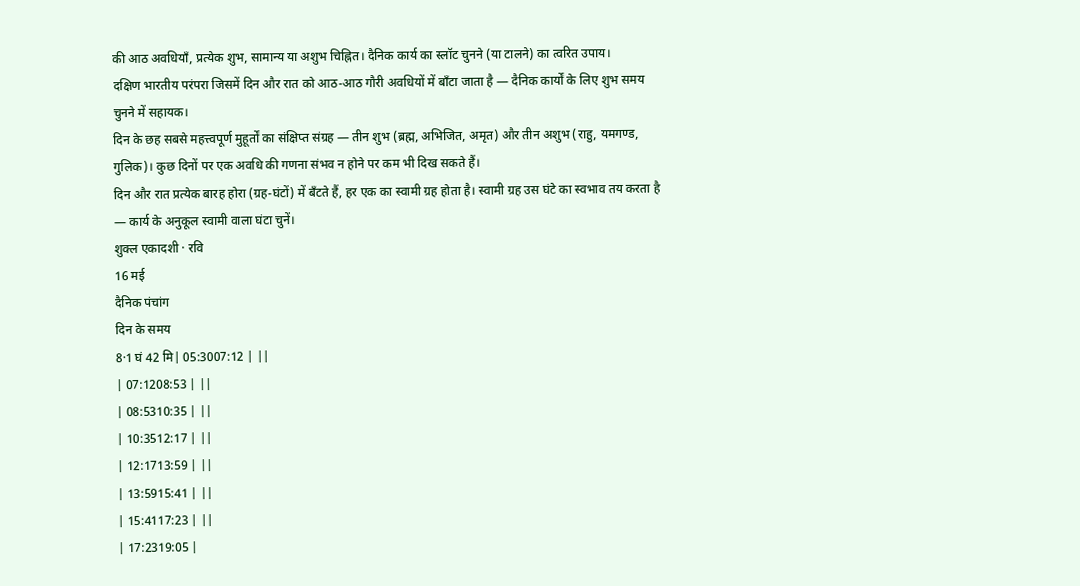की आठ अवधियाँ, प्रत्येक शुभ, सामान्य या अशुभ चिह्नित। दैनिक कार्य का स्लॉट चुनने (या टालने) का त्वरित उपाय।
दक्षिण भारतीय परंपरा जिसमें दिन और रात को आठ-आठ गौरी अवधियों में बाँटा जाता है — दैनिक कार्यों के लिए शुभ समय चुनने में सहायक।
दिन के छह सबसे महत्त्वपूर्ण मुहूर्तों का संक्षिप्त संग्रह — तीन शुभ (ब्रह्म, अभिजित, अमृत) और तीन अशुभ (राहु, यमगण्ड, गुलिक)। कुछ दिनों पर एक अवधि की गणना संभव न होने पर कम भी दिख सकते हैं।
दिन और रात प्रत्येक बारह होरा (ग्रह-घंटों) में बँटते हैं, हर एक का स्वामी ग्रह होता है। स्वामी ग्रह उस घंटे का स्वभाव तय करता है — कार्य के अनुकूल स्वामी वाला घंटा चुनें।
शुक्ल एकादशी · रवि
16 मई
दैनिक पंचांग
दिन के समय
8·1 घं 42 मि| 05:3007:12 | ||
| 07:1208:53 | ||
| 08:5310:35 | ||
| 10:3512:17 | ||
| 12:1713:59 | ||
| 13:5915:41 | ||
| 15:4117:23 | ||
| 17:2319:05 |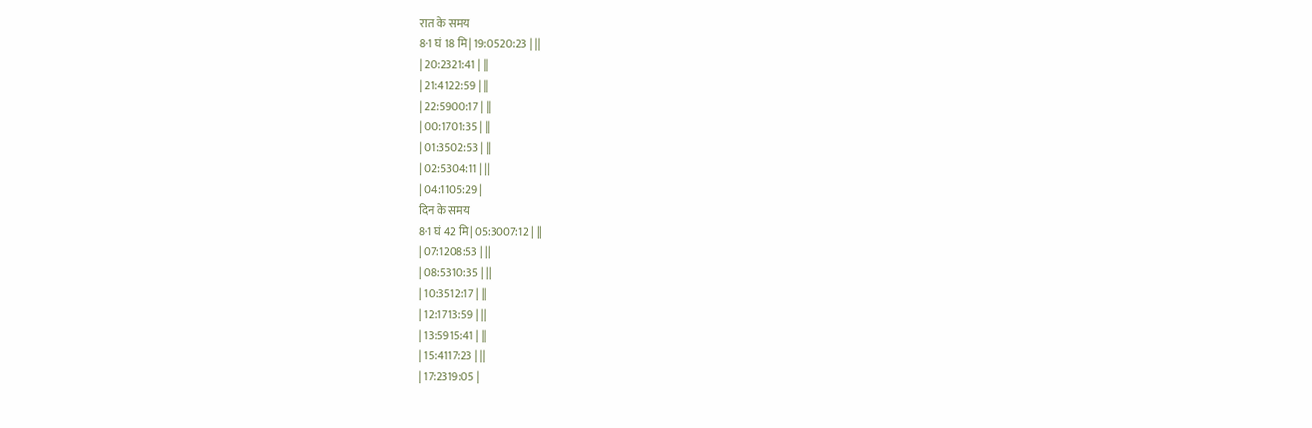रात के समय
8·1 घं 18 मि| 19:0520:23 | ||
| 20:2321:41 | ||
| 21:4122:59 | ||
| 22:5900:17 | ||
| 00:1701:35 | ||
| 01:3502:53 | ||
| 02:5304:11 | ||
| 04:1105:29 |
दिन के समय
8·1 घं 42 मि| 05:3007:12 | ||
| 07:1208:53 | ||
| 08:5310:35 | ||
| 10:3512:17 | ||
| 12:1713:59 | ||
| 13:5915:41 | ||
| 15:4117:23 | ||
| 17:2319:05 |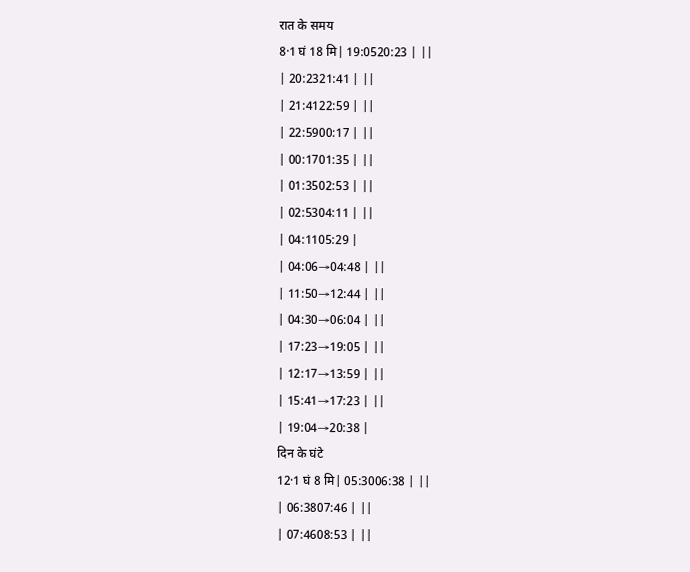रात के समय
8·1 घं 18 मि| 19:0520:23 | ||
| 20:2321:41 | ||
| 21:4122:59 | ||
| 22:5900:17 | ||
| 00:1701:35 | ||
| 01:3502:53 | ||
| 02:5304:11 | ||
| 04:1105:29 |
| 04:06→04:48 | ||
| 11:50→12:44 | ||
| 04:30→06:04 | ||
| 17:23→19:05 | ||
| 12:17→13:59 | ||
| 15:41→17:23 | ||
| 19:04→20:38 |
दिन के घंटे
12·1 घं 8 मि| 05:3006:38 | ||
| 06:3807:46 | ||
| 07:4608:53 | ||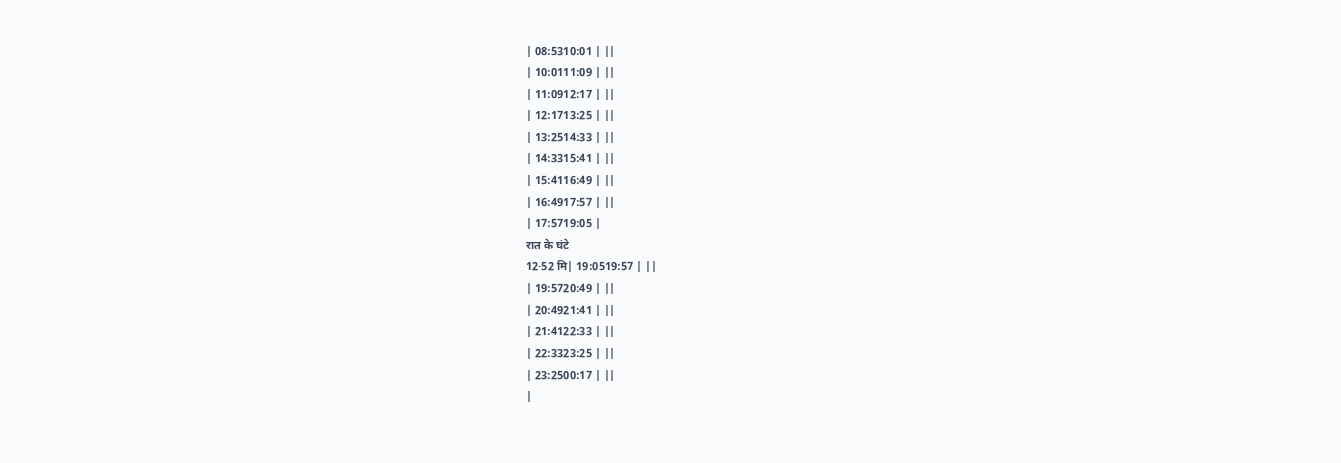| 08:5310:01 | ||
| 10:0111:09 | ||
| 11:0912:17 | ||
| 12:1713:25 | ||
| 13:2514:33 | ||
| 14:3315:41 | ||
| 15:4116:49 | ||
| 16:4917:57 | ||
| 17:5719:05 |
रात के घंटे
12·52 मि| 19:0519:57 | ||
| 19:5720:49 | ||
| 20:4921:41 | ||
| 21:4122:33 | ||
| 22:3323:25 | ||
| 23:2500:17 | ||
|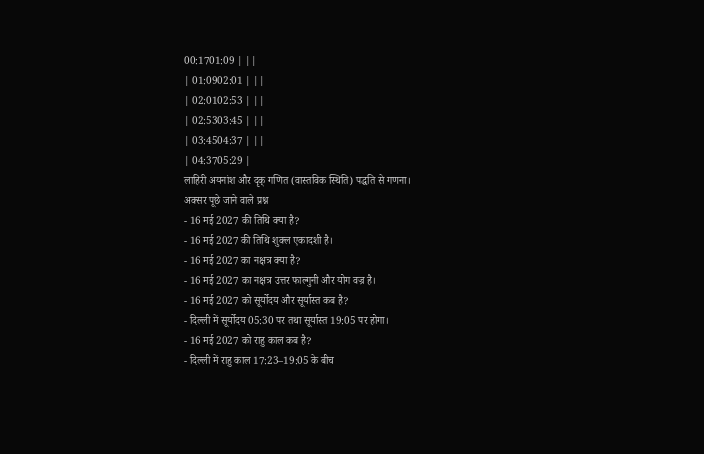00:1701:09 | ||
| 01:0902:01 | ||
| 02:0102:53 | ||
| 02:5303:45 | ||
| 03:4504:37 | ||
| 04:3705:29 |
लाहिरी अयनांश और दृक् गणित (वास्तविक स्थिति) पद्धति से गणना।
अक्सर पूछे जाने वाले प्रश्न
- 16 मई 2027 की तिथि क्या है?
- 16 मई 2027 की तिथि शुक्ल एकादशी है।
- 16 मई 2027 का नक्षत्र क्या है?
- 16 मई 2027 का नक्षत्र उत्तर फाल्गुनी और योग वज्र है।
- 16 मई 2027 को सूर्योदय और सूर्यास्त कब है?
- दिल्ली में सूर्योदय 05:30 पर तथा सूर्यास्त 19:05 पर होगा।
- 16 मई 2027 को राहु काल कब है?
- दिल्ली में राहु काल 17:23–19:05 के बीच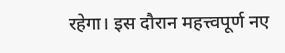रहेगा। इस दौरान महत्त्वपूर्ण नए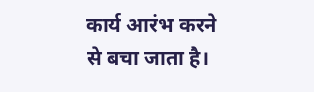कार्य आरंभ करने से बचा जाता है।